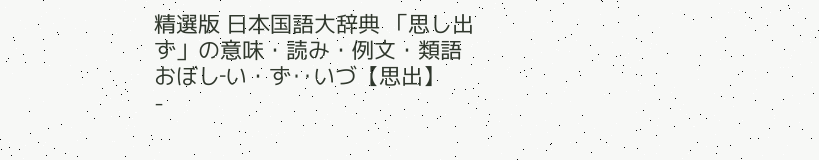精選版 日本国語大辞典 「思し出ず」の意味・読み・例文・類語
おぼし‐い・ず‥いづ【思出】
-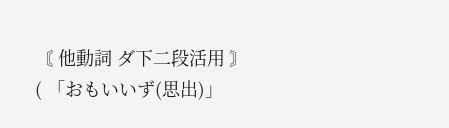〘 他動詞 ダ下二段活用 〙 ( 「おもいいず(思出)」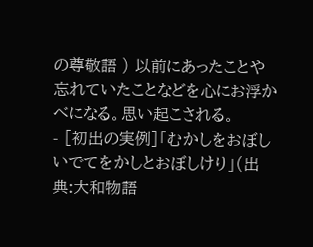の尊敬語 ) 以前にあったことや忘れていたことなどを心にお浮かべになる。思い起こされる。
- [初出の実例]「むかしをおぼしいでてをかしとおぼしけり」(出典:大和物語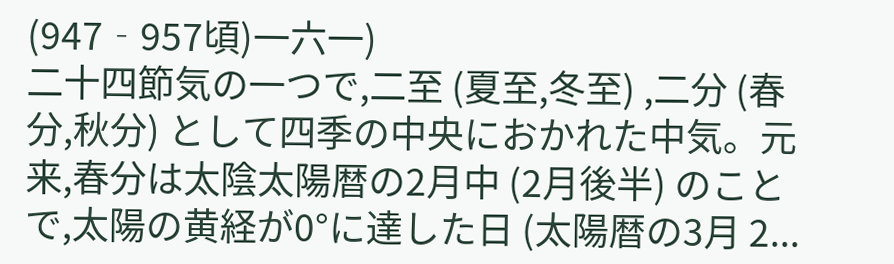(947‐957頃)一六一)
二十四節気の一つで,二至 (夏至,冬至) ,二分 (春分,秋分) として四季の中央におかれた中気。元来,春分は太陰太陽暦の2月中 (2月後半) のことで,太陽の黄経が0°に達した日 (太陽暦の3月 2...